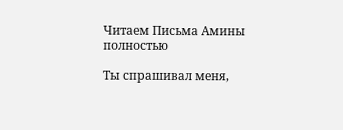Читаем Письма Амины полностью

Ты спрашивал меня,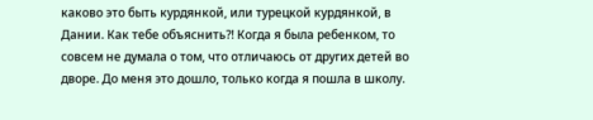каково это быть курдянкой, или турецкой курдянкой, в Дании. Как тебе объяснить?! Когда я была ребенком, то совсем не думала о том, что отличаюсь от других детей во дворе. До меня это дошло, только когда я пошла в школу.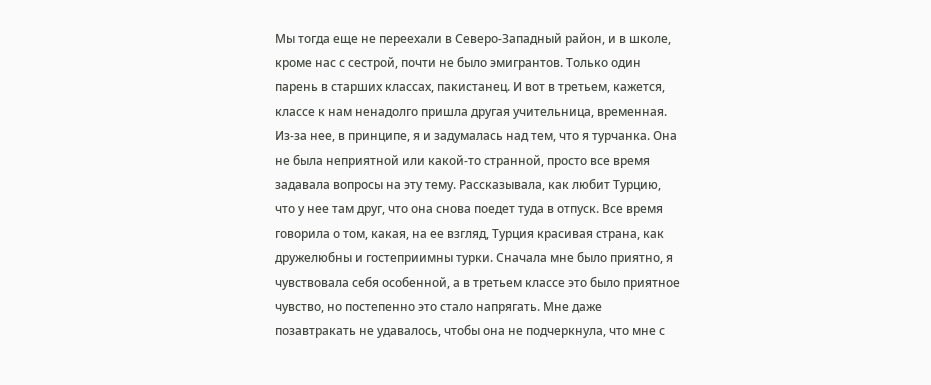Мы тогда еще не переехали в Северо-Западный район, и в школе, кроме нас с сестрой, почти не было эмигрантов. Только один парень в старших классах, пакистанец. И вот в третьем, кажется, классе к нам ненадолго пришла другая учительница, временная. Из-за нее, в принципе, я и задумалась над тем, что я турчанка. Она не была неприятной или какой-то странной, просто все время задавала вопросы на эту тему. Рассказывала, как любит Турцию, что у нее там друг, что она снова поедет туда в отпуск. Все время говорила о том, какая, на ее взгляд, Турция красивая страна, как дружелюбны и гостеприимны турки. Сначала мне было приятно, я чувствовала себя особенной, а в третьем классе это было приятное чувство, но постепенно это стало напрягать. Мне даже позавтракать не удавалось, чтобы она не подчеркнула, что мне с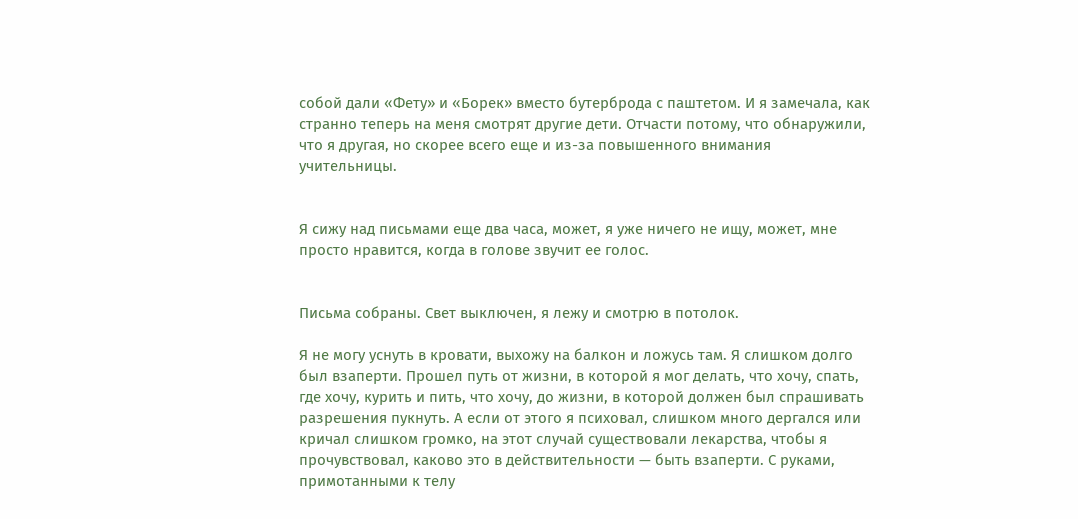собой дали «Фету» и «Борек» вместо бутерброда с паштетом. И я замечала, как странно теперь на меня смотрят другие дети. Отчасти потому, что обнаружили, что я другая, но скорее всего еще и из-за повышенного внимания учительницы.


Я сижу над письмами еще два часа, может, я уже ничего не ищу, может, мне просто нравится, когда в голове звучит ее голос.


Письма собраны. Свет выключен, я лежу и смотрю в потолок.

Я не могу уснуть в кровати, выхожу на балкон и ложусь там. Я слишком долго был взаперти. Прошел путь от жизни, в которой я мог делать, что хочу, спать, где хочу, курить и пить, что хочу, до жизни, в которой должен был спрашивать разрешения пукнуть. А если от этого я психовал, слишком много дергался или кричал слишком громко, на этот случай существовали лекарства, чтобы я прочувствовал, каково это в действительности — быть взаперти. С руками, примотанными к телу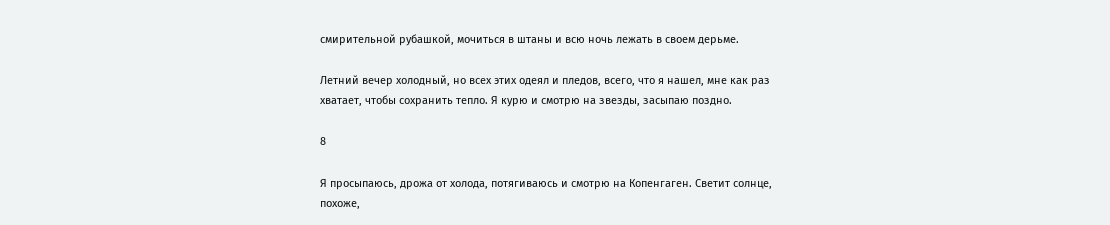смирительной рубашкой, мочиться в штаны и всю ночь лежать в своем дерьме.

Летний вечер холодный, но всех этих одеял и пледов, всего, что я нашел, мне как раз хватает, чтобы сохранить тепло. Я курю и смотрю на звезды, засыпаю поздно.

8

Я просыпаюсь, дрожа от холода, потягиваюсь и смотрю на Копенгаген. Светит солнце, похоже,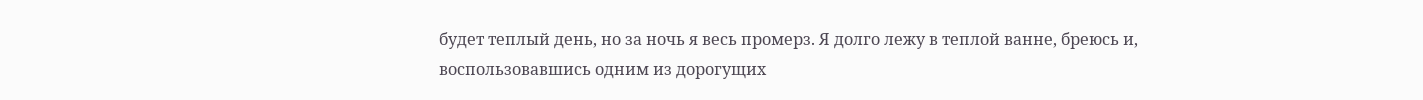будет теплый день, но за ночь я весь промерз. Я долго лежу в теплой ванне, бреюсь и, воспользовавшись одним из дорогущих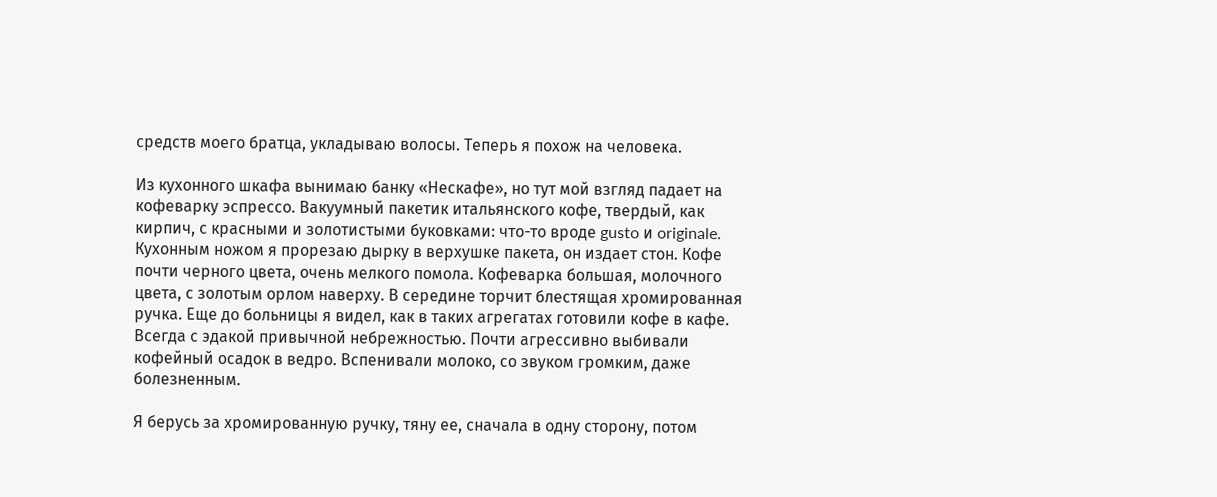средств моего братца, укладываю волосы. Теперь я похож на человека.

Из кухонного шкафа вынимаю банку «Нескафе», но тут мой взгляд падает на кофеварку эспрессо. Вакуумный пакетик итальянского кофе, твердый, как кирпич, с красными и золотистыми буковками: что-то вроде gusto и originale. Кухонным ножом я прорезаю дырку в верхушке пакета, он издает стон. Кофе почти черного цвета, очень мелкого помола. Кофеварка большая, молочного цвета, с золотым орлом наверху. В середине торчит блестящая хромированная ручка. Еще до больницы я видел, как в таких агрегатах готовили кофе в кафе. Всегда с эдакой привычной небрежностью. Почти агрессивно выбивали кофейный осадок в ведро. Вспенивали молоко, со звуком громким, даже болезненным.

Я берусь за хромированную ручку, тяну ее, сначала в одну сторону, потом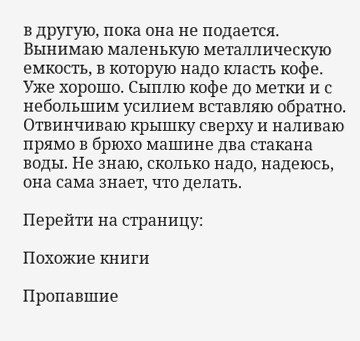в другую, пока она не подается. Вынимаю маленькую металлическую емкость, в которую надо класть кофе. Уже хорошо. Сыплю кофе до метки и с небольшим усилием вставляю обратно. Отвинчиваю крышку сверху и наливаю прямо в брюхо машине два стакана воды. Не знаю, сколько надо, надеюсь, она сама знает, что делать.

Перейти на страницу:

Похожие книги

Пропавшие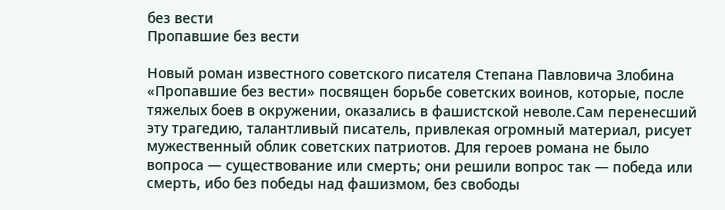без вести
Пропавшие без вести

Новый роман известного советского писателя Степана Павловича Злобина «Пропавшие без вести» посвящен борьбе советских воинов, которые, после тяжелых боев в окружении, оказались в фашистской неволе.Сам перенесший эту трагедию, талантливый писатель, привлекая огромный материал, рисует мужественный облик советских патриотов. Для героев романа не было вопроса — существование или смерть; они решили вопрос так — победа или смерть, ибо без победы над фашизмом, без свободы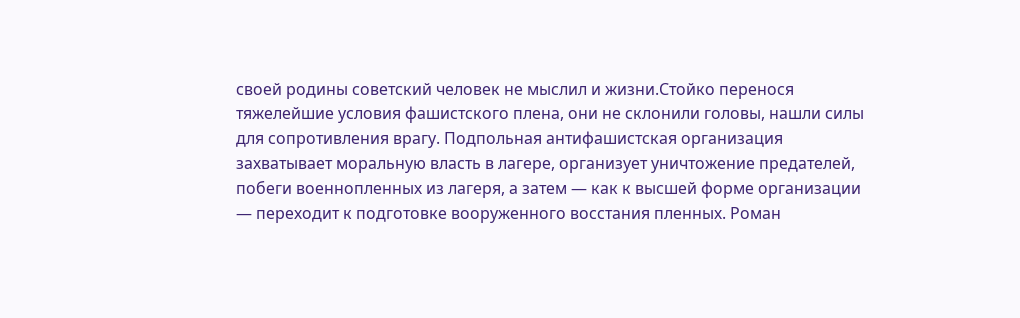своей родины советский человек не мыслил и жизни.Стойко перенося тяжелейшие условия фашистского плена, они не склонили головы, нашли силы для сопротивления врагу. Подпольная антифашистская организация захватывает моральную власть в лагере, организует уничтожение предателей, побеги военнопленных из лагеря, а затем — как к высшей форме организации — переходит к подготовке вооруженного восстания пленных. Роман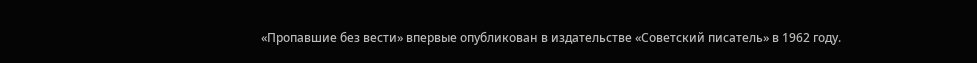«Пропавшие без вести» впервые опубликован в издательстве «Советский писатель» в 1962 году.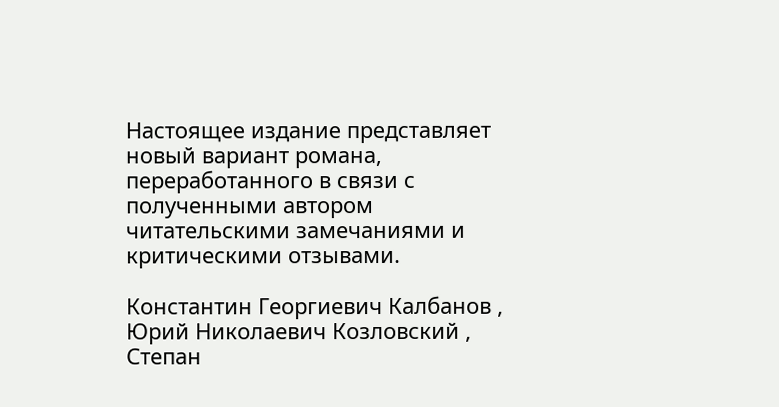Настоящее издание представляет новый вариант романа, переработанного в связи с полученными автором читательскими замечаниями и критическими отзывами.

Константин Георгиевич Калбанов , Юрий Николаевич Козловский , Степан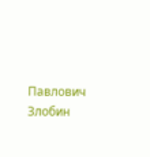Павлович Злобин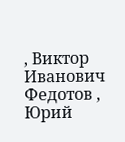, Виктор Иванович Федотов , Юрий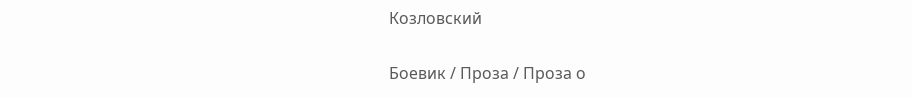Козловский

Боевик / Проза / Проза о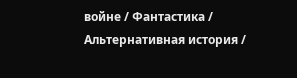войне / Фантастика / Альтернативная история /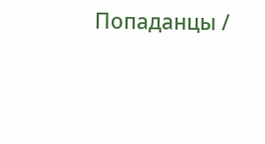Попаданцы /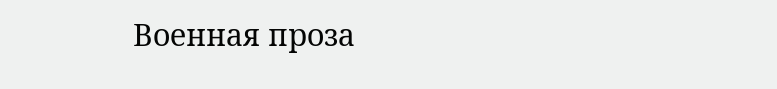Военная проза